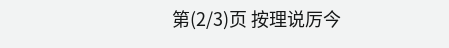第(2/3)页 按理说厉今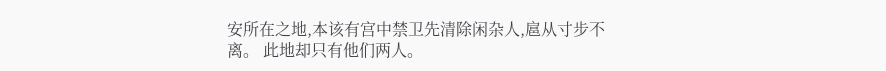安所在之地,本该有宫中禁卫先清除闲杂人,扈从寸步不离。 此地却只有他们两人。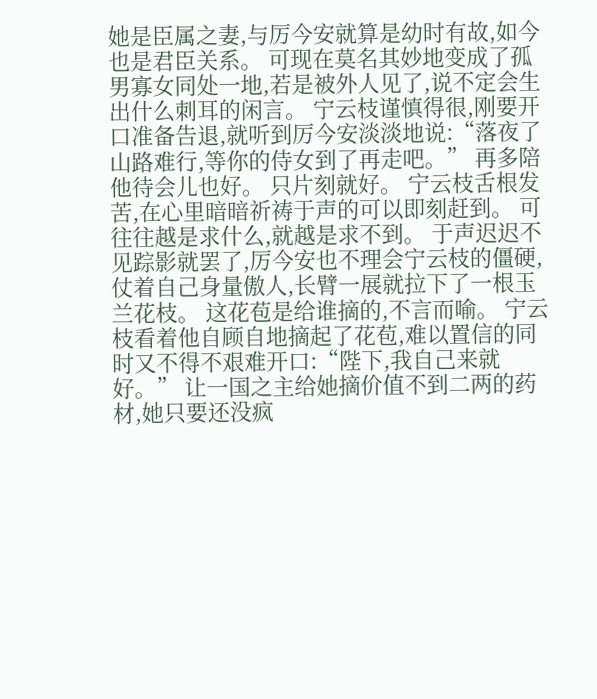她是臣属之妻,与厉今安就算是幼时有故,如今也是君臣关系。 可现在莫名其妙地变成了孤男寡女同处一地,若是被外人见了,说不定会生出什么刺耳的闲言。 宁云枝谨慎得很,刚要开口准备告退,就听到厉今安淡淡地说:“落夜了山路难行,等你的侍女到了再走吧。” 再多陪他待会儿也好。 只片刻就好。 宁云枝舌根发苦,在心里暗暗祈祷于声的可以即刻赶到。 可往往越是求什么,就越是求不到。 于声迟迟不见踪影就罢了,厉今安也不理会宁云枝的僵硬,仗着自己身量傲人,长臂一展就拉下了一根玉兰花枝。 这花苞是给谁摘的,不言而喻。 宁云枝看着他自顾自地摘起了花苞,难以置信的同时又不得不艰难开口:“陛下,我自己来就好。” 让一国之主给她摘价值不到二两的药材,她只要还没疯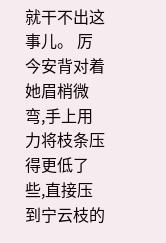就干不出这事儿。 厉今安背对着她眉梢微弯,手上用力将枝条压得更低了些,直接压到宁云枝的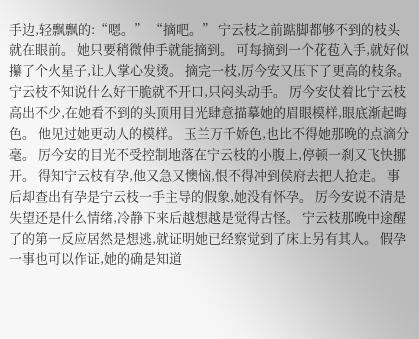手边,轻飘飘的:“嗯。” “摘吧。” 宁云枝之前踮脚都够不到的枝头就在眼前。 她只要稍微伸手就能摘到。 可每摘到一个花苞入手,就好似攥了个火星子,让人掌心发烫。 摘完一枝,厉今安又压下了更高的枝条。 宁云枝不知说什么好干脆就不开口,只闷头动手。 厉今安仗着比宁云枝高出不少,在她看不到的头顶用目光肆意描摹她的眉眼模样,眼底渐起晦色。 他见过她更动人的模样。 玉兰万千娇色,也比不得她那晚的点滴分毫。 厉今安的目光不受控制地落在宁云枝的小腹上,停顿一刹又飞快挪开。 得知宁云枝有孕,他又急又懊恼,恨不得冲到侯府去把人抢走。 事后却查出有孕是宁云枝一手主导的假象,她没有怀孕。 厉今安说不清是失望还是什么情绪,冷静下来后越想越是觉得古怪。 宁云枝那晚中途醒了的第一反应居然是想逃,就证明她已经察觉到了床上另有其人。 假孕一事也可以作证,她的确是知道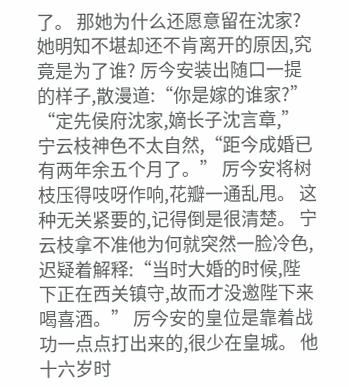了。 那她为什么还愿意留在沈家? 她明知不堪却还不肯离开的原因,究竟是为了谁? 厉今安装出随口一提的样子,散漫道:“你是嫁的谁家?” “定先侯府沈家,嫡长子沈言章,”宁云枝神色不太自然,“距今成婚已有两年余五个月了。” 厉今安将树枝压得吱呀作响,花瓣一通乱甩。 这种无关紧要的,记得倒是很清楚。 宁云枝拿不准他为何就突然一脸冷色,迟疑着解释:“当时大婚的时候,陛下正在西关镇守,故而才没邀陛下来喝喜酒。” 厉今安的皇位是靠着战功一点点打出来的,很少在皇城。 他十六岁时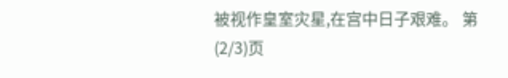被视作皇室灾星,在宫中日子艰难。 第(2/3)页